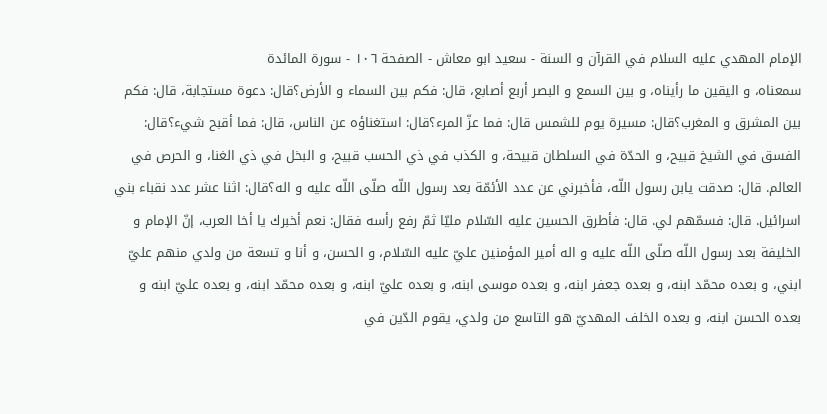الإمام المهدي عليه السلام في القرآن و السنة - سعيد ابو معاش - الصفحة ١٠٦ - سورة المائدة
سمعناه، و اليقين ما رأيناه، و بين السمع و البصر أربع أصابع، قال: فكم بين السماء و الأرض؟قال: دعوة مستجابة، قال: فكم بين المشرق و المغرب؟قال: مسيرة يوم للشمس قال: فما عزّ المرء؟قال: استغناؤه عن الناس، قال: فما أقبح شيء؟قال: الفسق في الشيخ قبيح، و الحدّة في السلطان قبيحة، و الكذب في ذي الحسب قبيح، و البخل في ذي الغنا، و الحرص في العالم. قال: صدقت يابن رسول اللّه، فأخبرني عن عدد الأئمّة بعد رسول اللّه صلّى اللّه عليه و اله؟قال: اثنا عشر عدد نقباء بني اسرائيل. قال: فسمّهم لي. قال: فأطرق الحسين عليه السّلام مليّا ثمّ رفع رأسه فقال: نعم أخبرك يا أخا العرب، إنّ الإمام و الخليفة بعد رسول اللّه صلّى اللّه عليه و اله أمير المؤمنين عليّ عليه السّلام، و الحسن، و أنا و تسعة من ولدي منهم عليّ ابني، و بعده محمّد ابنه، و بعده جعفر ابنه، و بعده موسى ابنه، و بعده عليّ ابنه، و بعده محمّد ابنه، و بعده عليّ ابنه و بعده الحسن ابنه، و بعده الخلف المهديّ هو التاسع من ولدي، يقوم الدّين في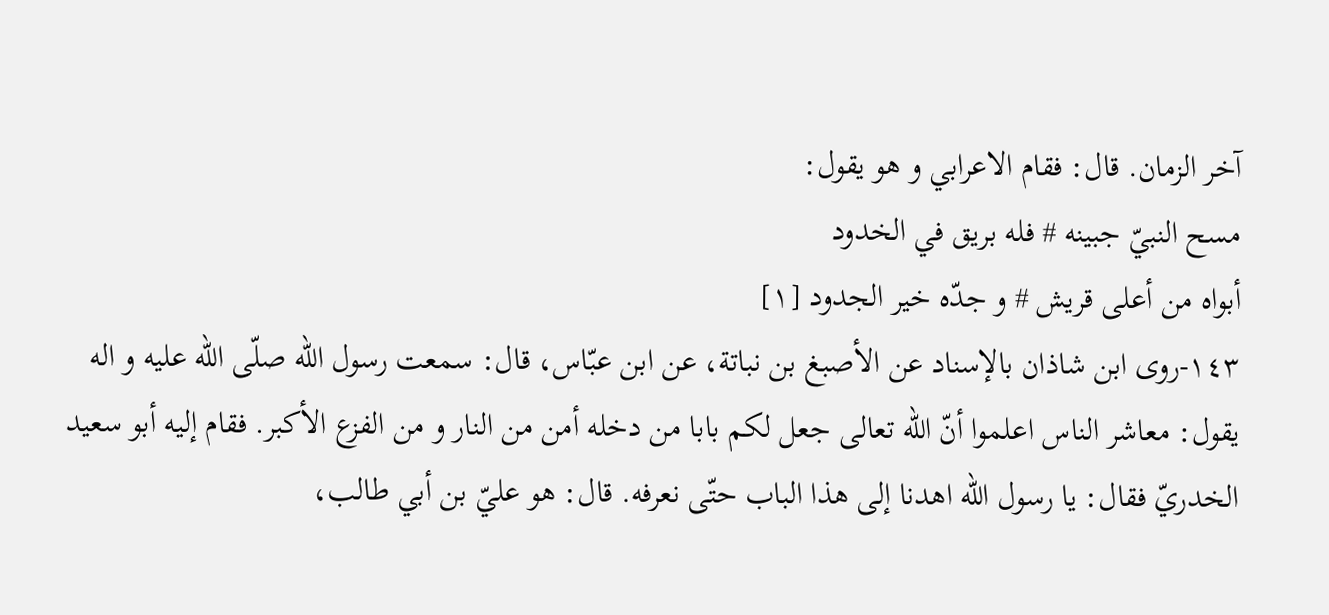آخر الزمان. قال: فقام الاعرابي و هو يقول:
مسح النبيّ جبينه # فله بريق في الخدود
أبواه من أعلى قريش # و جدّه خير الجدود [١]
١٤٣-روى ابن شاذان بالإسناد عن الأصبغ بن نباتة، عن ابن عبّاس، قال: سمعت رسول اللّه صلّى اللّه عليه و اله يقول: معاشر الناس اعلموا أنّ اللّه تعالى جعل لكم بابا من دخله أمن من النار و من الفزع الأكبر. فقام إليه أبو سعيد الخدريّ فقال: يا رسول اللّه اهدنا إلى هذا الباب حتّى نعرفه. قال: هو عليّ بن أبي طالب،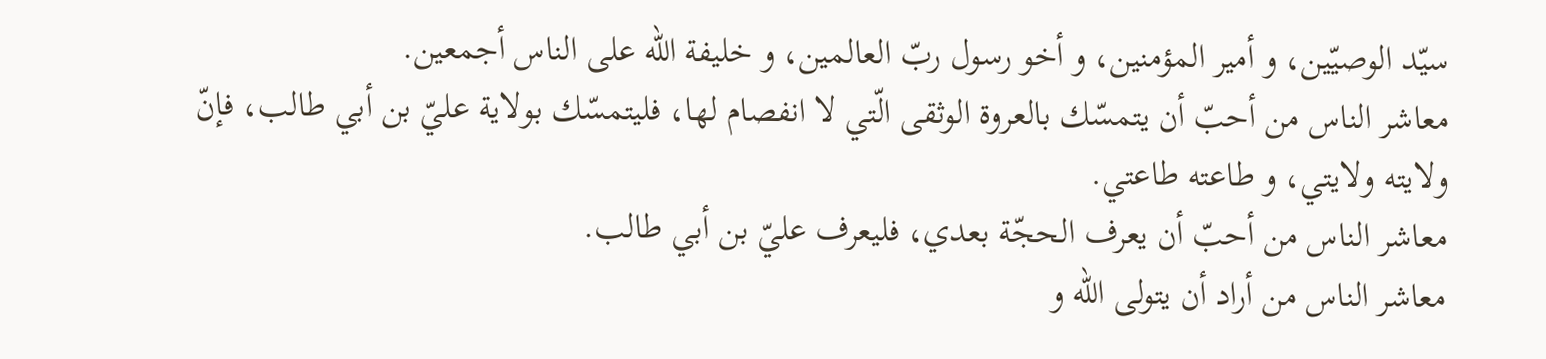سيّد الوصيّين، و أمير المؤمنين، و أخو رسول ربّ العالمين، و خليفة اللّه على الناس أجمعين.
معاشر الناس من أحبّ أن يتمسّك بالعروة الوثقى الّتي لا انفصام لها، فليتمسّك بولاية عليّ بن أبي طالب، فإنّ ولايته ولايتي، و طاعته طاعتي.
معاشر الناس من أحبّ أن يعرف الحجّة بعدي، فليعرف عليّ بن أبي طالب.
معاشر الناس من أراد أن يتولى اللّه و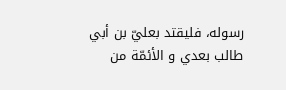رسوله، فليقتد بعليّ بن أبي طالب بعدي و الأئمّة من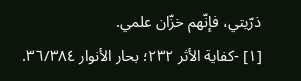ذرّيتي، فإنّهم خزّان علمي.
[١] -كفاية الأثر ٢٣٢؛ بحار الأنوار ٣٦/٣٨٤.